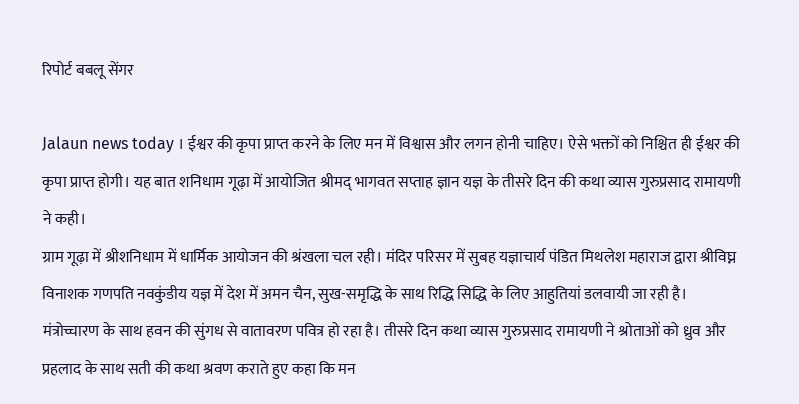रिपोर्ट बबलू सेंगर

Jalaun news today । ईश्वर की कृपा प्राप्त करने के लिए मन में विश्वास और लगन होनी चाहिए। ऐसे भक्तों को निश्चित ही ईश्वर की कृपा प्राप्त होगी। यह बात शनिधाम गूढ़ा में आयोजित श्रीमद् भागवत सप्ताह ज्ञान यज्ञ के तीसरे दिन की कथा व्यास गुरुप्रसाद रामायणी ने कही।
ग्राम गूढ़ा में श्रीशनिधाम में धार्मिक आयोजन की श्रंखला चल रही। मंदिर परिसर में सुबह यज्ञाचार्य पंडित मिथलेश महाराज द्वारा श्रीविघ्न विनाशक गणपति नवकुंडीय यज्ञ में देश में अमन चैन, सुख-समृद्धि के साथ रिद्धि सिद्धि के लिए आहुतियां डलवायी जा रही है। मंत्रोच्चारण के साथ हवन की सुंगध से वातावरण पवित्र हो रहा है। तीसरे दिन कथा व्यास गुरुप्रसाद रामायणी ने श्रोताओं को ध्रुव और प्रहलाद के साथ सती की कथा श्रवण कराते हुए कहा कि मन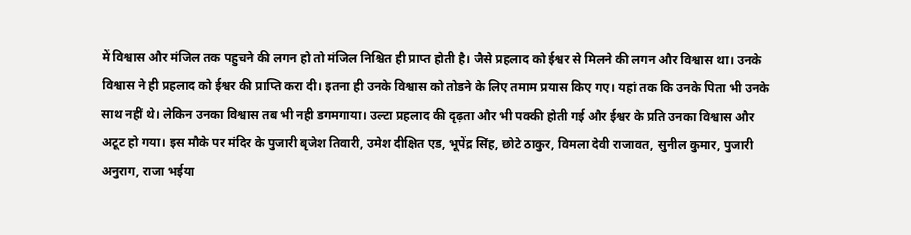में विश्वास और मंजिल तक पहुचने की लगन हो तो मंजिल निश्चित ही प्राप्त होती है। जैसे प्रहलाद को ईश्वर से मिलने की लगन और विश्वास था। उनके विश्वास ने ही प्रहलाद को ईश्वर की प्राप्ति करा दी। इतना ही उनके विश्वास को तोडने के लिए तमाम प्रयास किए गए। यहां तक कि उनके पिता भी उनके साथ नहीं थे। लेकिन उनका विश्वास तब भी नही डगमगाया। उल्टा प्रहलाद की दृढ़ता और भी पक्की होती गई और ईश्वर के प्रति उनका विश्वास और अटूट हो गया। इस मौके पर मंदिर के पुजारी बृजेश तिवारी, उमेश दीक्षित एड, भूपेंद्र सिंह, छोटे ठाकुर, विमला देवी राजावत, सुनील कुमार, पुजारी अनुराग, राजा भईया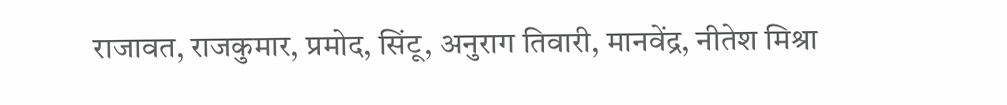राजावत, राजकुमार, प्रमोद, सिंटू, अनुराग तिवारी, मानवेंद्र, नीतेश मिश्रा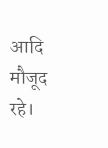आदि मौजूद रहे।